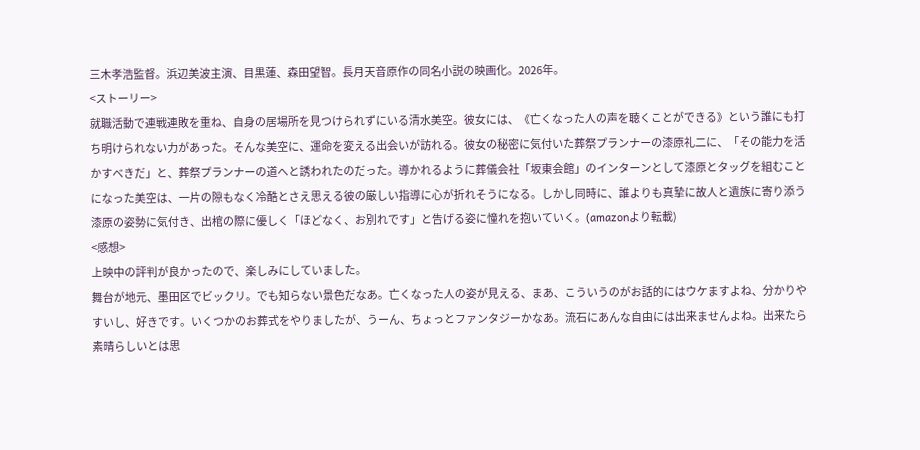三木孝浩監督。浜辺美波主演、目黒蓮、森田望智。長月天音原作の同名小説の映画化。2026年。
<ストーリー>
就職活動で連戦連敗を重ね、自身の居場所を見つけられずにいる清水美空。彼女には、《亡くなった人の声を聴くことができる》という誰にも打ち明けられない力があった。そんな美空に、運命を変える出会いが訪れる。彼女の秘密に気付いた葬祭プランナーの漆原礼二に、「その能力を活かすべきだ」と、葬祭プランナーの道へと誘われたのだった。導かれるように葬儀会社「坂東会館」のインターンとして漆原とタッグを組むことになった美空は、一片の隙もなく冷酷とさえ思える彼の厳しい指導に心が折れそうになる。しかし同時に、誰よりも真摯に故人と遺族に寄り添う漆原の姿勢に気付き、出棺の際に優しく「ほどなく、お別れです」と告げる姿に憧れを抱いていく。(amazonより転載)
<感想>
上映中の評判が良かったので、楽しみにしていました。
舞台が地元、墨田区でビックリ。でも知らない景色だなあ。亡くなった人の姿が見える、まあ、こういうのがお話的にはウケますよね、分かりやすいし、好きです。いくつかのお葬式をやりましたが、うーん、ちょっとファンタジーかなあ。流石にあんな自由には出来ませんよね。出来たら素晴らしいとは思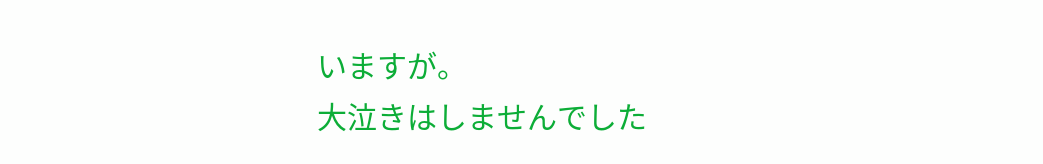いますが。
大泣きはしませんでした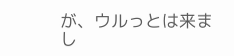が、ウルっとは来まし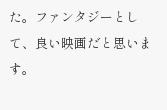た。ファンタジーとして、良い映画だと思います。